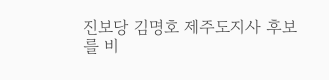진보당 김명호 제주도지사 후보를 비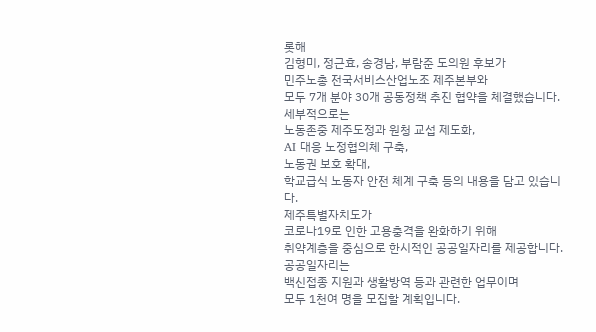롯해
김형미, 정근효, 송경남, 부람준 도의원 후보가
민주노총 전국서비스산업노조 제주본부와
모두 7개 분야 30개 공동정책 추진 협약을 체결했습니다.
세부적으로는
노동존중 제주도정과 원청 교섭 제도화,
AI 대응 노정협의체 구축,
노동권 보호 확대,
학교급식 노동자 안전 체계 구축 등의 내용을 담고 있습니다.
제주특별자치도가
코로나19로 인한 고용충격을 완화하기 위해
취약계층을 중심으로 한시적인 공공일자리를 제공합니다.
공공일자리는
백신접종 지원과 생활방역 등과 관련한 업무이며
모두 1천여 명을 모집할 계획입니다.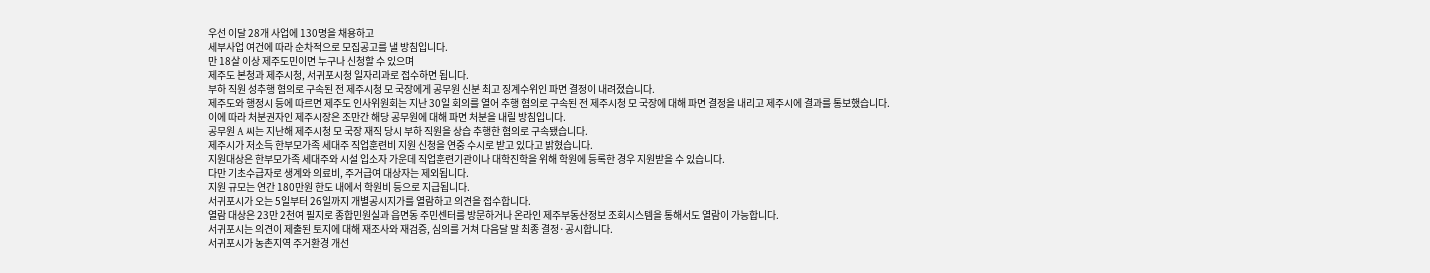우선 이달 28개 사업에 130명을 채용하고
세부사업 여건에 따라 순차적으로 모집공고를 낼 방침입니다.
만 18살 이상 제주도민이면 누구나 신청할 수 있으며
제주도 본청과 제주시청, 서귀포시청 일자리과로 접수하면 됩니다.
부하 직원 성추행 혐의로 구속된 전 제주시청 모 국장에게 공무원 신분 최고 징계수위인 파면 결정이 내려졌습니다.
제주도와 행정시 등에 따르면 제주도 인사위원회는 지난 30일 회의를 열어 추행 혐의로 구속된 전 제주시청 모 국장에 대해 파면 결정을 내리고 제주시에 결과를 통보했습니다.
이에 따라 처분권자인 제주시장은 조만간 해당 공무원에 대해 파면 처분을 내릴 방침입니다.
공무원 A 씨는 지난해 제주시청 모 국장 재직 당시 부하 직원을 상습 추행한 혐의로 구속됐습니다.
제주시가 저소득 한부모가족 세대주 직업훈련비 지원 신청을 연중 수시로 받고 있다고 밝혔습니다.
지원대상은 한부모가족 세대주와 시설 입소자 가운데 직업훈련기관이나 대학진학을 위해 학원에 등록한 경우 지원받을 수 있습니다.
다만 기초수급자로 생계와 의료비, 주거급여 대상자는 제외됩니다.
지원 규모는 연간 180만원 한도 내에서 학원비 등으로 지급됩니다.
서귀포시가 오는 5일부터 26일까지 개별공시지가를 열람하고 의견을 접수합니다.
열람 대상은 23만 2천여 필지로 종합민원실과 읍면동 주민센터를 방문하거나 온라인 제주부동산정보 조회시스템을 통해서도 열람이 가능합니다.
서귀포시는 의견이 제출된 토지에 대해 재조사와 재검증, 심의를 거쳐 다음달 말 최종 결정·공시합니다.
서귀포시가 농촌지역 주거환경 개선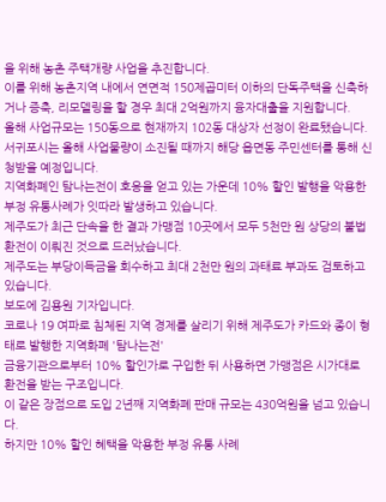을 위해 농촌 주택개량 사업을 추진합니다.
이를 위해 농촌지역 내에서 연면적 150제곱미터 이하의 단독주택을 신축하거나 증축, 리모델링을 할 경우 최대 2억원까지 융자대출을 지원합니다.
올해 사업규모는 150동으로 현재까지 102동 대상자 선정이 완료됐습니다.
서귀포시는 올해 사업물량이 소진될 때까지 해당 읍면동 주민센터를 통해 신청받을 예정입니다.
지역화폐인 탐나는전이 호응을 얻고 있는 가운데 10% 할인 발행을 악용한 부정 유통사례가 잇따라 발생하고 있습니다.
제주도가 최근 단속을 한 결과 가맹점 10곳에서 모두 5천만 원 상당의 불법 환전이 이뤄진 것으로 드러났습니다.
제주도는 부당이득금을 회수하고 최대 2천만 원의 과태료 부과도 검토하고 있습니다.
보도에 김용원 기자입니다.
코로나 19 여파로 침체된 지역 경제를 살리기 위해 제주도가 카드와 종이 형태로 발행한 지역화폐 '탐나는전'
금융기관으로부터 10% 할인가로 구입한 뒤 사용하면 가맹점은 시가대로 환전을 받는 구조입니다.
이 같은 장점으로 도입 2년째 지역화폐 판매 규모는 430억원을 넘고 있습니다.
하지만 10% 할인 혜택을 악용한 부정 유통 사례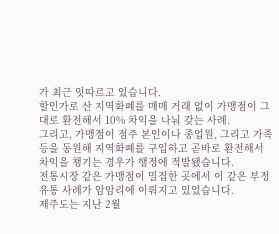가 최근 잇따르고 있습니다.
할인가로 산 지역화폐를 매매 거래 없이 가맹점이 그대로 환전해서 10% 차익을 나눠 갖는 사례.
그리고, 가맹점이 점주 본인이나 종업원, 그리고 가족 등을 동원해 지역화폐를 구입하고 곧바로 환전해서 차익을 챙기는 경우가 행정에 적발됐습니다.
전통시장 같은 가맹점이 밀집한 곳에서 이 같은 부정 유통 사례가 암암리에 이뤄지고 있었습니다.
제주도는 지난 2월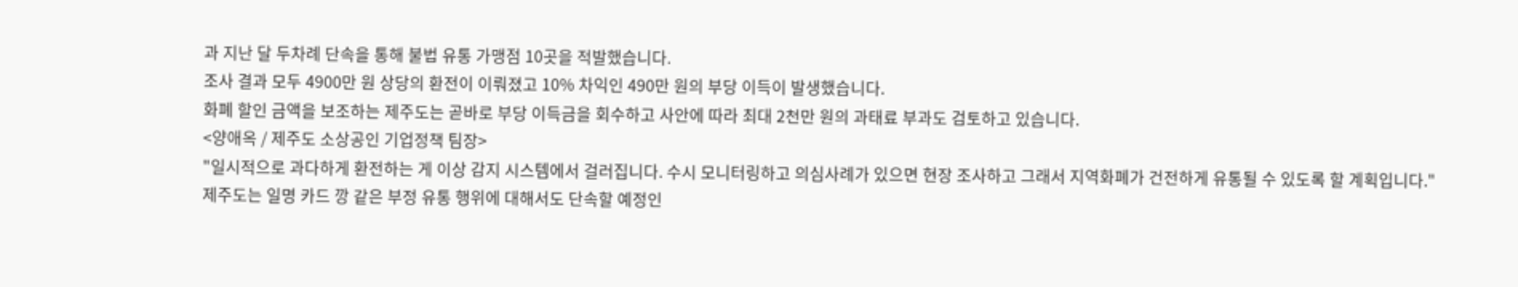과 지난 달 두차례 단속을 통해 불법 유통 가맹점 10곳을 적발했습니다.
조사 결과 모두 4900만 원 상당의 환전이 이뤄졌고 10% 차익인 490만 원의 부당 이득이 발생했습니다.
화폐 할인 금액을 보조하는 제주도는 곧바로 부당 이득금을 회수하고 사안에 따라 최대 2천만 원의 과태료 부과도 검토하고 있습니다.
<양애옥 / 제주도 소상공인 기업정책 팀장>
"일시적으로 과다하게 환전하는 게 이상 감지 시스템에서 걸러집니다. 수시 모니터링하고 의심사례가 있으면 현장 조사하고 그래서 지역화폐가 건전하게 유통될 수 있도록 할 계획입니다."
제주도는 일명 카드 깡 같은 부정 유통 행위에 대해서도 단속할 예정인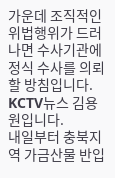가운데 조직적인 위법행위가 드러나면 수사기관에 정식 수사를 의뢰할 방침입니다.
KCTV뉴스 김용원입니다.
내일부터 충북지역 가금산물 반입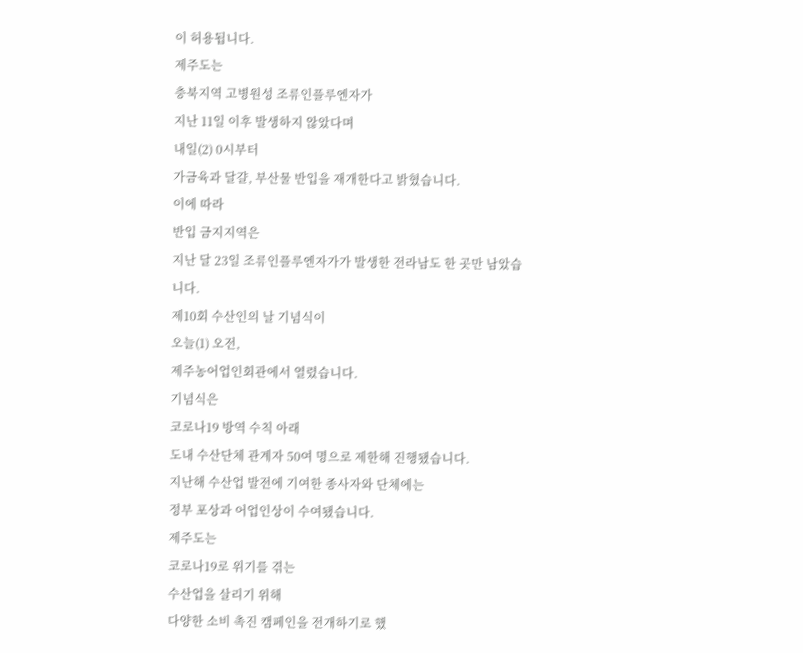이 허용됩니다.
제주도는
충북지역 고병원성 조류인플루엔자가
지난 11일 이후 발생하지 않았다며
내일(2) 0시부터
가금육과 달걀, 부산물 반입을 재개한다고 밝혔습니다.
이에 따라
반입 금지지역은
지난 달 23일 조류인플루엔자가가 발생한 전라남도 한 곳만 남았습니다.
제10회 수산인의 날 기념식이
오늘(1) 오전,
제주농어업인회관에서 열렸습니다.
기념식은
코로나19 방역 수칙 아래
도내 수산단체 관계자 50여 명으로 제한해 진행됐습니다.
지난해 수산업 발전에 기여한 종사자와 단체에는
정부 포상과 어업인상이 수여됐습니다.
제주도는
코로나19로 위기를 겪는
수산업을 살리기 위해
다양한 소비 촉진 캠페인을 전개하기로 했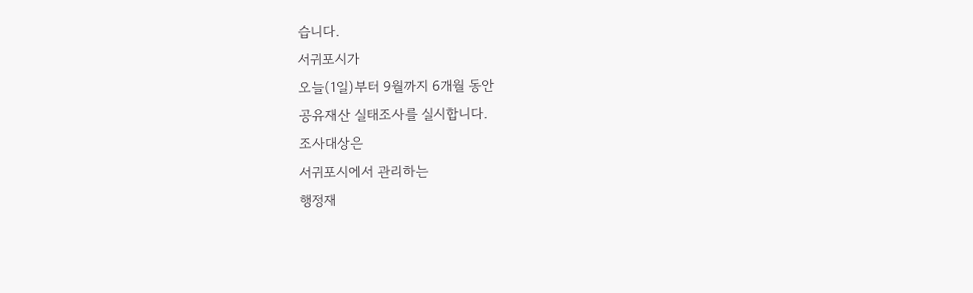습니다.
서귀포시가
오늘(1일)부터 9월까지 6개월 동안
공유재산 실태조사를 실시합니다.
조사대상은
서귀포시에서 관리하는
행정재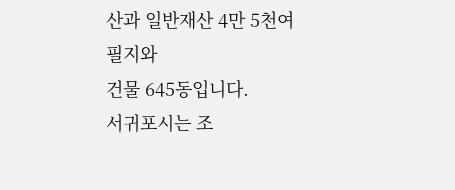산과 일반재산 4만 5천여 필지와
건물 645동입니다.
서귀포시는 조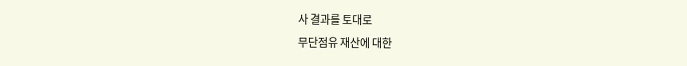사 결과를 토대로
무단점유 재산에 대한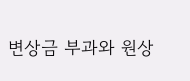변상금 부과와 원상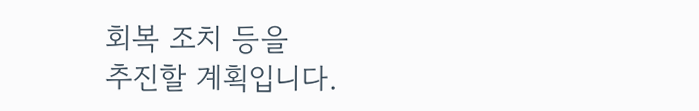회복 조치 등을
추진할 계획입니다.